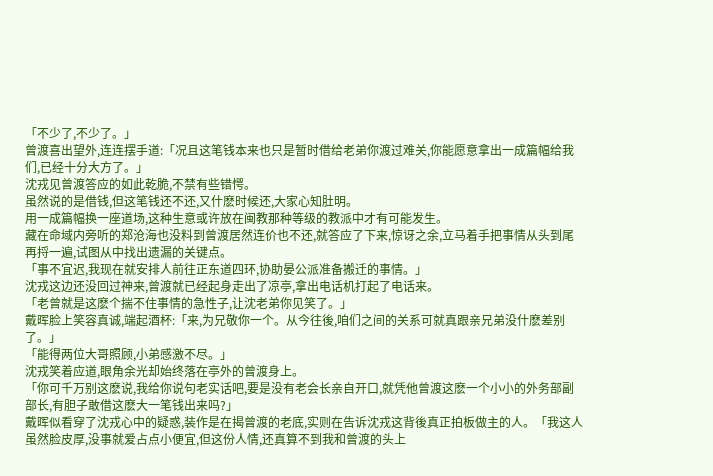「不少了,不少了。」
曾渡喜出望外,连连摆手道:「况且这笔钱本来也只是暂时借给老弟你渡过难关,你能愿意拿出一成篇幅给我们,已经十分大方了。」
沈戎见曾渡答应的如此乾脆,不禁有些错愕。
虽然说的是借钱,但这笔钱还不还,又什麽时候还,大家心知肚明。
用一成篇幅换一座道场,这种生意或许放在闽教那种等级的教派中才有可能发生。
藏在命域内旁听的郑沧海也没料到曾渡居然连价也不还,就答应了下来,惊讶之余,立马着手把事情从头到尾再捋一遍,试图从中找出遗漏的关键点。
「事不宜迟,我现在就安排人前往正东道四环,协助晏公派准备搬迁的事情。」
沈戎这边还没回过神来,曾渡就已经起身走出了凉亭,拿出电话机打起了电话来。
「老曾就是这麽个揣不住事情的急性子,让沈老弟你见笑了。」
戴晖脸上笑容真诚,端起酒杯:「来,为兄敬你一个。从今往後,咱们之间的关系可就真跟亲兄弟没什麽差别了。」
「能得两位大哥照顾,小弟感激不尽。」
沈戎笑着应道,眼角余光却始终落在亭外的曾渡身上。
「你可千万别这麽说,我给你说句老实话吧,要是没有老会长亲自开口,就凭他曾渡这麽一个小小的外务部副部长,有胆子敢借这麽大一笔钱出来吗?」
戴晖似看穿了沈戎心中的疑惑,装作是在揭曾渡的老底,实则在告诉沈戎这背後真正拍板做主的人。「我这人虽然脸皮厚,没事就爱占点小便宜,但这份人情,还真算不到我和曾渡的头上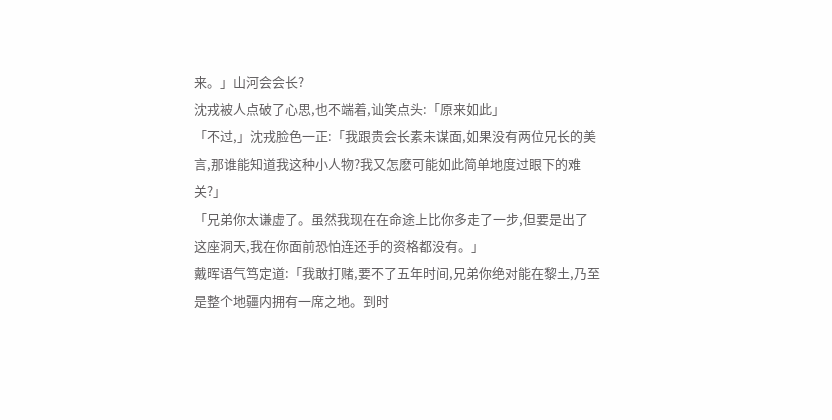来。」山河会会长?
沈戎被人点破了心思,也不端着,讪笑点头:「原来如此」
「不过,」沈戎脸色一正:「我跟贵会长素未谋面,如果没有两位兄长的美言,那谁能知道我这种小人物?我又怎麽可能如此简单地度过眼下的难关?」
「兄弟你太谦虚了。虽然我现在在命途上比你多走了一步,但要是出了这座洞天,我在你面前恐怕连还手的资格都没有。」
戴晖语气笃定道:「我敢打赌,要不了五年时间,兄弟你绝对能在黎土,乃至是整个地疆内拥有一席之地。到时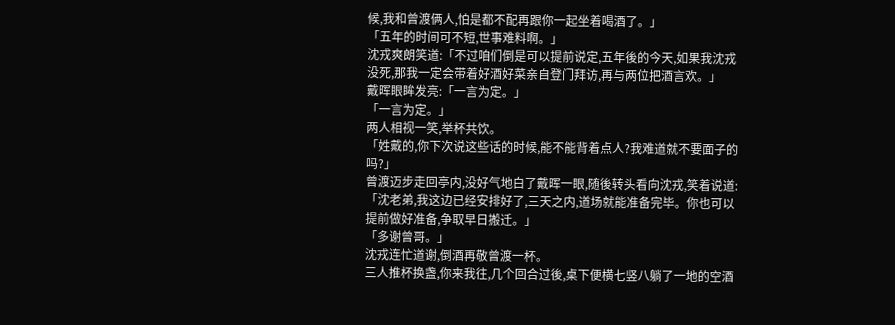候,我和曾渡俩人,怕是都不配再跟你一起坐着喝酒了。」
「五年的时间可不短,世事难料啊。」
沈戎爽朗笑道:「不过咱们倒是可以提前说定,五年後的今天,如果我沈戎没死,那我一定会带着好酒好菜亲自登门拜访,再与两位把酒言欢。」
戴晖眼眸发亮:「一言为定。」
「一言为定。」
两人相视一笑,举杯共饮。
「姓戴的,你下次说这些话的时候,能不能背着点人?我难道就不要面子的吗?」
曾渡迈步走回亭内,没好气地白了戴晖一眼,随後转头看向沈戎,笑着说道:「沈老弟,我这边已经安排好了,三天之内,道场就能准备完毕。你也可以提前做好准备,争取早日搬迁。」
「多谢曾哥。」
沈戎连忙道谢,倒酒再敬曾渡一杯。
三人推杯换盏,你来我往,几个回合过後,桌下便横七竖八躺了一地的空酒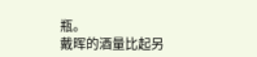瓶。
戴晖的酒量比起另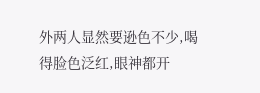外两人显然要逊色不少,喝得脸色泛红,眼神都开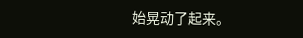始晃动了起来。